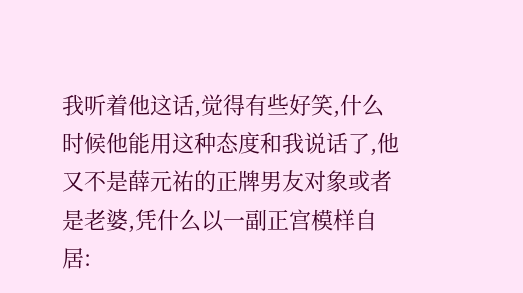我听着他这话,觉得有些好笑,什么时候他能用这种态度和我说话了,他又不是薛元祐的正牌男友对象或者是老婆,凭什么以一副正宫模样自居: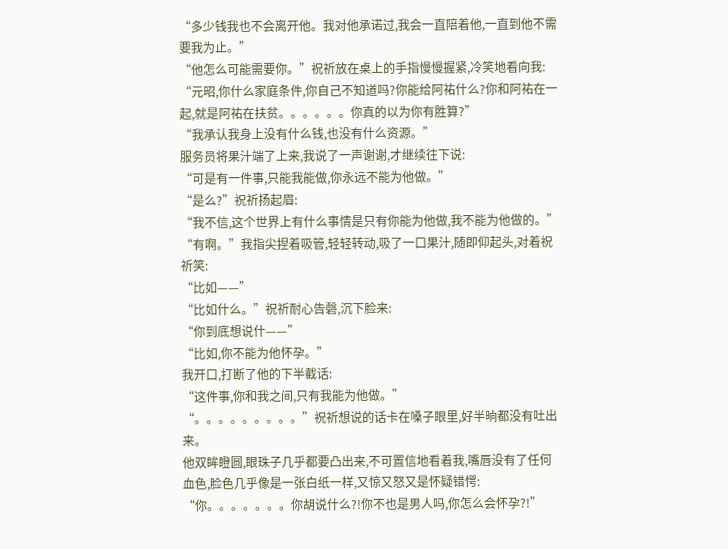“多少钱我也不会离开他。我对他承诺过,我会一直陪着他,一直到他不需要我为止。”
“他怎么可能需要你。”祝祈放在桌上的手指慢慢握紧,冷笑地看向我:
“元昭,你什么家庭条件,你自己不知道吗?你能给阿祐什么?你和阿祐在一起,就是阿祐在扶贫。。。。。。你真的以为你有胜算?”
“我承认我身上没有什么钱,也没有什么资源。”
服务员将果汁端了上来,我说了一声谢谢,才继续往下说:
“可是有一件事,只能我能做,你永远不能为他做。”
“是么?”祝祈扬起眉:
“我不信,这个世界上有什么事情是只有你能为他做,我不能为他做的。”
“有啊。”我指尖捏着吸管,轻轻转动,吸了一口果汁,随即仰起头,对着祝祈笑:
“比如——”
“比如什么。”祝祈耐心告磬,沉下脸来:
“你到底想说什——”
“比如,你不能为他怀孕。”
我开口,打断了他的下半截话:
“这件事,你和我之间,只有我能为他做。”
“。。。。。。。。。”祝祈想说的话卡在嗓子眼里,好半晌都没有吐出来。
他双眸瞪圆,眼珠子几乎都要凸出来,不可置信地看着我,嘴唇没有了任何血色,脸色几乎像是一张白纸一样,又惊又怒又是怀疑错愕:
“你。。。。。。。你胡说什么?!你不也是男人吗,你怎么会怀孕?!”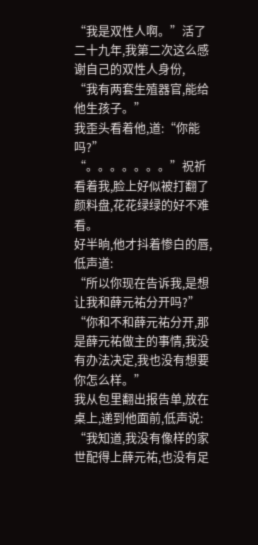“我是双性人啊。”活了二十九年,我第二次这么感谢自己的双性人身份,
“我有两套生殖器官,能给他生孩子。”
我歪头看着他,道:“你能吗?”
“。。。。。。。”祝祈看着我,脸上好似被打翻了颜料盘,花花绿绿的好不难看。
好半晌,他才抖着惨白的唇,低声道:
“所以你现在告诉我,是想让我和薛元祐分开吗?”
“你和不和薛元祐分开,那是薛元祐做主的事情,我没有办法决定,我也没有想要你怎么样。”
我从包里翻出报告单,放在桌上,递到他面前,低声说:
“我知道,我没有像样的家世配得上薛元祐,也没有足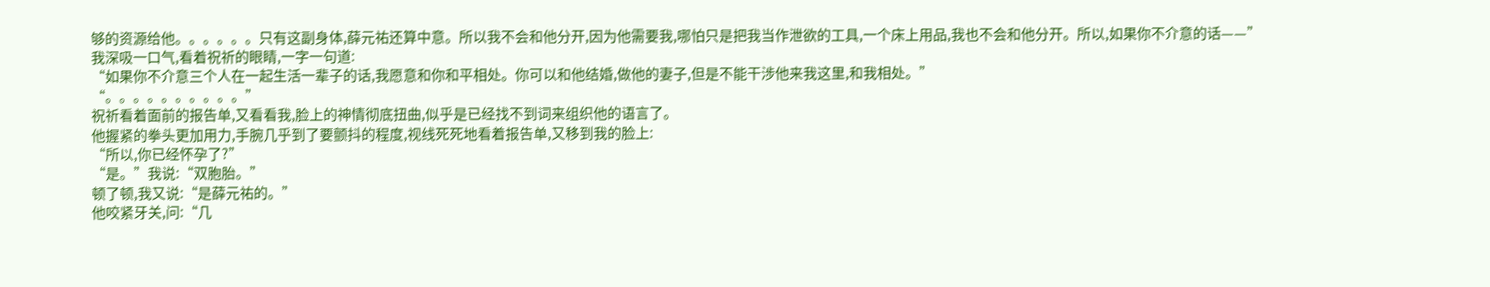够的资源给他。。。。。。只有这副身体,薛元祐还算中意。所以我不会和他分开,因为他需要我,哪怕只是把我当作泄欲的工具,一个床上用品,我也不会和他分开。所以,如果你不介意的话——”
我深吸一口气,看着祝祈的眼睛,一字一句道:
“如果你不介意三个人在一起生活一辈子的话,我愿意和你和平相处。你可以和他结婚,做他的妻子,但是不能干涉他来我这里,和我相处。”
“。。。。。。。。。。”
祝祈看着面前的报告单,又看看我,脸上的神情彻底扭曲,似乎是已经找不到词来组织他的语言了。
他握紧的拳头更加用力,手腕几乎到了要颤抖的程度,视线死死地看着报告单,又移到我的脸上:
“所以,你已经怀孕了?”
“是。”我说:“双胞胎。”
顿了顿,我又说:“是薛元祐的。”
他咬紧牙关,问:“几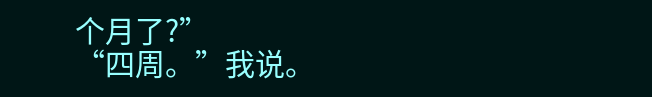个月了?”
“四周。”我说。